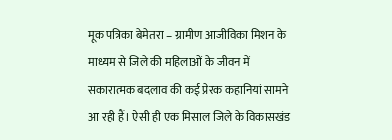मूक पत्रिका बेमेतरा – ग्रामीण आजीविका मिशन के माध्यम से जिले की महिलाओं के जीवन में सकारात्मक बदलाव की कई प्रेरक कहानियां सामने आ रही हैं। ऐसी ही एक मिसाल जिले के विकासखंड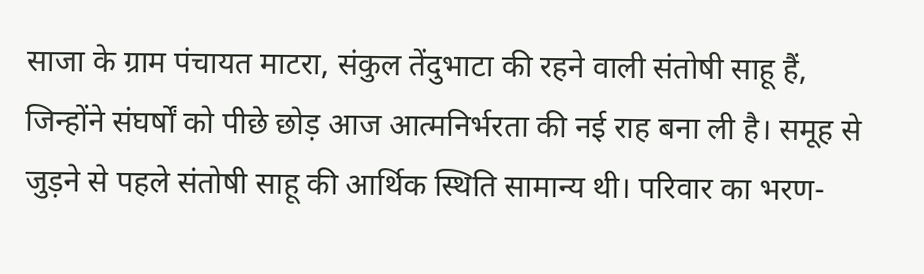साजा के ग्राम पंचायत माटरा, संकुल तेंदुभाटा की रहने वाली संतोषी साहू हैं, जिन्होंने संघर्षों को पीछे छोड़ आज आत्मनिर्भरता की नई राह बना ली है। समूह से जुड़ने से पहले संतोषी साहू की आर्थिक स्थिति सामान्य थी। परिवार का भरण-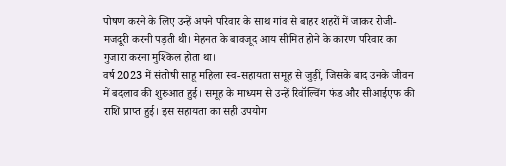पोषण करने के लिए उन्हें अपने परिवार के साथ गांव से बाहर शहरों में जाकर रोजी-मजदूरी करनी पड़ती थी। मेहनत के बावजूद आय सीमित होने के कारण परिवार का गुजारा करना मुश्किल होता था।
वर्ष 2023 में संतोषी साहू महिला स्व-सहायता समूह से जुड़ीं, जिसके बाद उनके जीवन में बदलाव की शुरुआत हुई। समूह के माध्यम से उन्हें रिवॉल्विंग फंड और सीआईएफ की राशि प्राप्त हुई। इस सहायता का सही उपयोग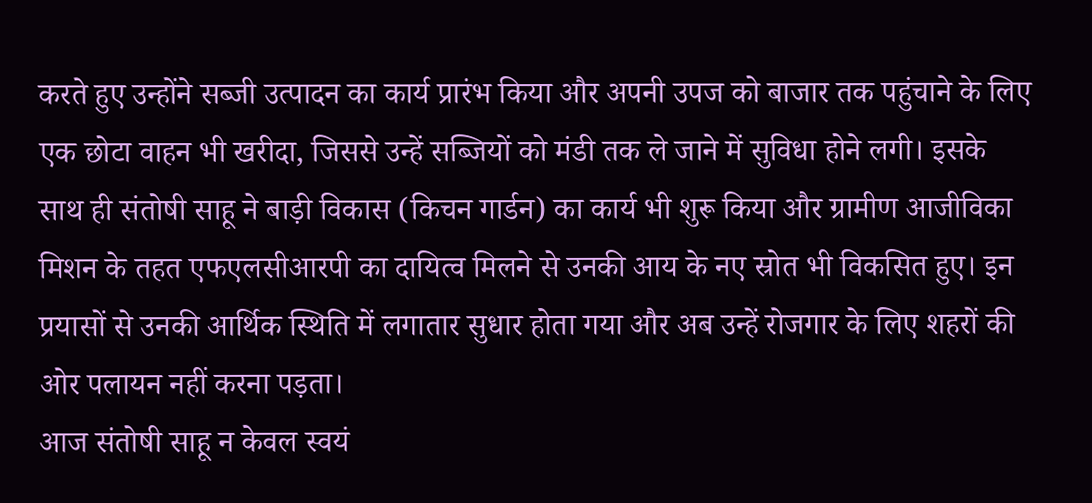करते हुए उन्होंने सब्जी उत्पादन का कार्य प्रारंभ किया और अपनी उपज को बाजार तक पहुंचाने के लिए एक छोटा वाहन भी खरीदा, जिससे उन्हें सब्जियों को मंडी तक ले जाने में सुविधा होने लगी। इसके साथ ही संतोषी साहू ने बाड़ी विकास (किचन गार्डन) का कार्य भी शुरू किया और ग्रामीण आजीविका मिशन के तहत एफएलसीआरपी का दायित्व मिलने से उनकी आय के नए स्रोत भी विकसित हुए। इन प्रयासों से उनकी आर्थिक स्थिति में लगातार सुधार होता गया और अब उन्हें रोजगार के लिए शहरों की ओर पलायन नहीं करना पड़ता।
आज संतोषी साहू न केवल स्वयं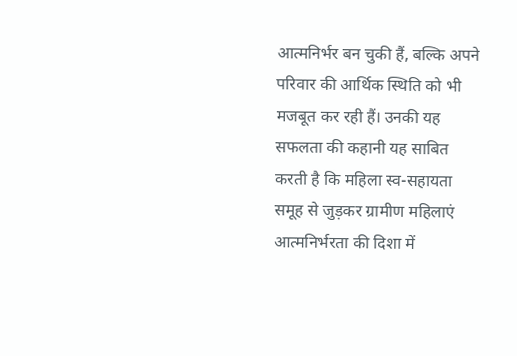आत्मनिर्भर बन चुकी हैं, बल्कि अपने परिवार की आर्थिक स्थिति को भी मजबूत कर रही हैं। उनकी यह सफलता की कहानी यह साबित करती है कि महिला स्व-सहायता समूह से जुड़कर ग्रामीण महिलाएं आत्मनिर्भरता की दिशा में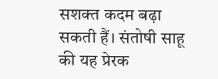सशक्त कदम बढ़ा सकती हैं। संतोषी साहू की यह प्रेरक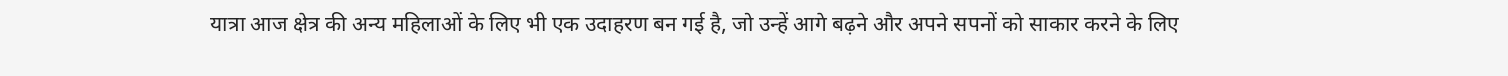यात्रा आज क्षेत्र की अन्य महिलाओं के लिए भी एक उदाहरण बन गई है, जो उन्हें आगे बढ़ने और अपने सपनों को साकार करने के लिए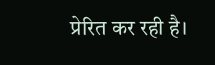प्रेरित कर रही है।